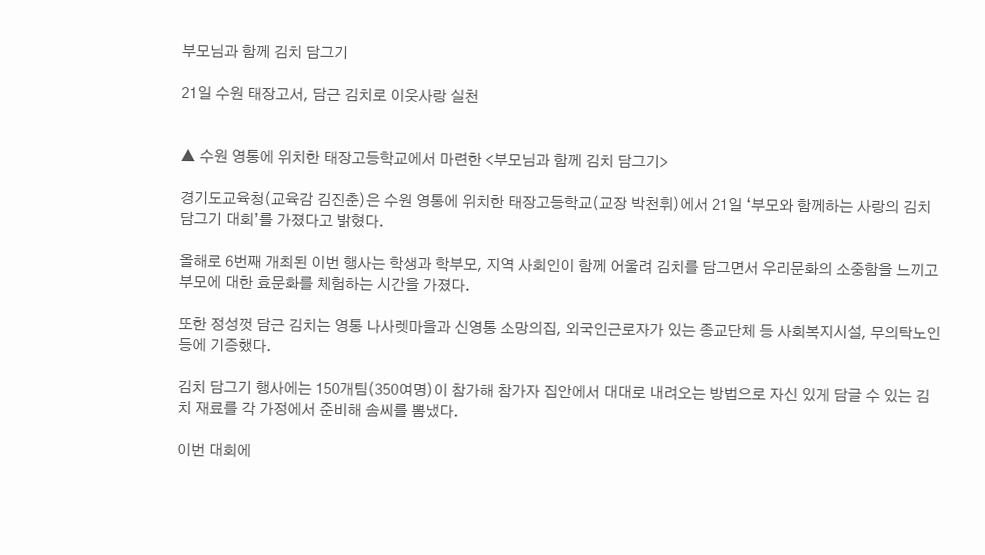부모님과 함께 김치 담그기

21일 수원 태장고서, 담근 김치로 이웃사랑 실천


▲ 수원 영통에 위치한 태장고등학교에서 마련한 <부모님과 함께 김치 담그기>

경기도교육청(교육감 김진춘)은 수원 영통에 위치한 태장고등학교(교장 박천휘)에서 21일 ‘부모와 함께하는 사랑의 김치담그기 대회’를 가졌다고 밝혔다.

올해로 6번째 개최된 이번 행사는 학생과 학부모, 지역 사회인이 함께 어울려 김치를 담그면서 우리문화의 소중함을 느끼고 부모에 대한 효문화를 체험하는 시간을 가졌다.

또한 정성껏 담근 김치는 영통 나사렛마을과 신영통 소망의집, 외국인근로자가 있는 종교단체 등 사회복지시설, 무의탁노인 등에 기증했다.

김치 담그기 행사에는 150개팀(350여명)이 참가해 참가자 집안에서 대대로 내려오는 방법으로 자신 있게 담글 수 있는 김치 재료를 각 가정에서 준비해 솜씨를 뽐냈다.

이번 대회에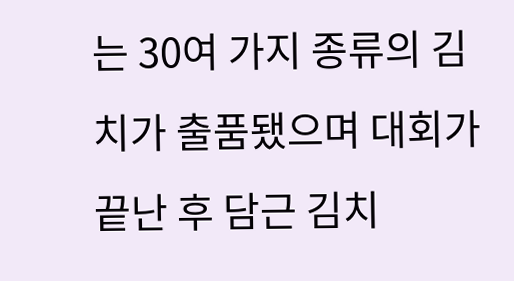는 30여 가지 종류의 김치가 출품됐으며 대회가 끝난 후 담근 김치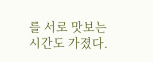를 서로 맛보는 시간도 가졌다.